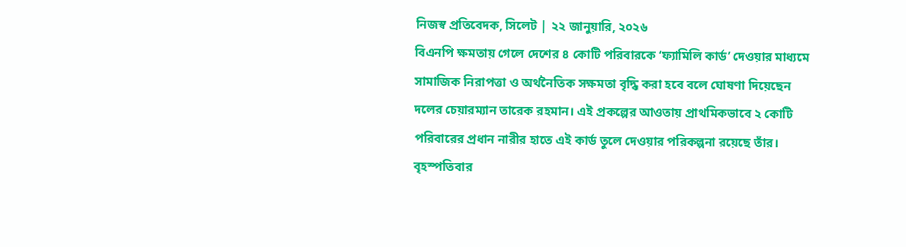নিজস্ব প্রতিবেদক, সিলেট | ২২ জানুয়ারি, ২০২৬
বিএনপি ক্ষমতায় গেলে দেশের ৪ কোটি পরিবারকে ‘ফ্যামিলি কার্ড’ দেওয়ার মাধ্যমে সামাজিক নিরাপত্তা ও অর্থনৈতিক সক্ষমতা বৃদ্ধি করা হবে বলে ঘোষণা দিয়েছেন দলের চেয়ারম্যান তারেক রহমান। এই প্রকল্পের আওতায় প্রাথমিকভাবে ২ কোটি পরিবারের প্রধান নারীর হাতে এই কার্ড তুলে দেওয়ার পরিকল্পনা রয়েছে তাঁর।
বৃহস্পতিবার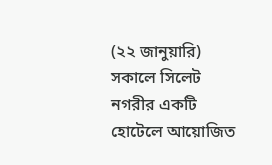(২২ জানুয়ারি) সকালে সিলেট নগরীর একটি হোটেলে আয়োজিত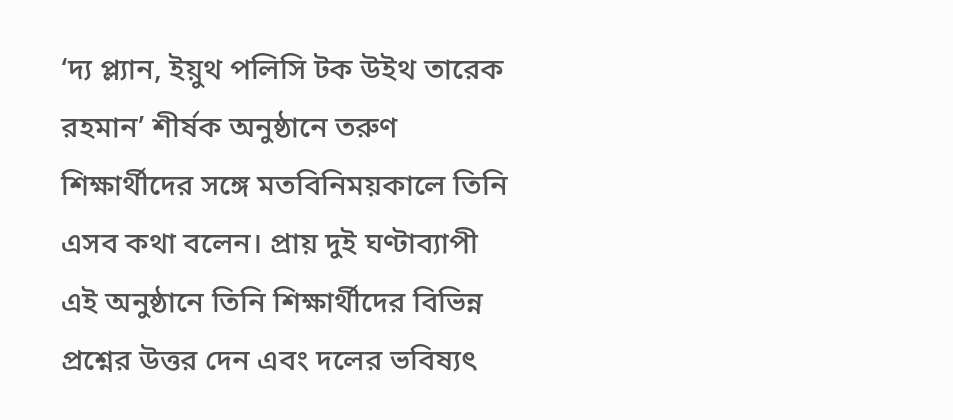‘দ্য প্ল্যান, ইয়ুথ পলিসি টক উইথ তারেক রহমান’ শীর্ষক অনুষ্ঠানে তরুণ শিক্ষার্থীদের সঙ্গে মতবিনিময়কালে তিনি এসব কথা বলেন। প্রায় দুই ঘণ্টাব্যাপী এই অনুষ্ঠানে তিনি শিক্ষার্থীদের বিভিন্ন প্রশ্নের উত্তর দেন এবং দলের ভবিষ্যৎ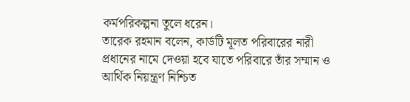কর্মপরিকল্পনা তুলে ধরেন।
তারেক রহমান বলেন, কার্ডটি মূলত পরিবারের নারী প্রধানের নামে দেওয়া হবে যাতে পরিবারে তাঁর সম্মান ও আর্থিক নিয়ন্ত্রণ নিশ্চিত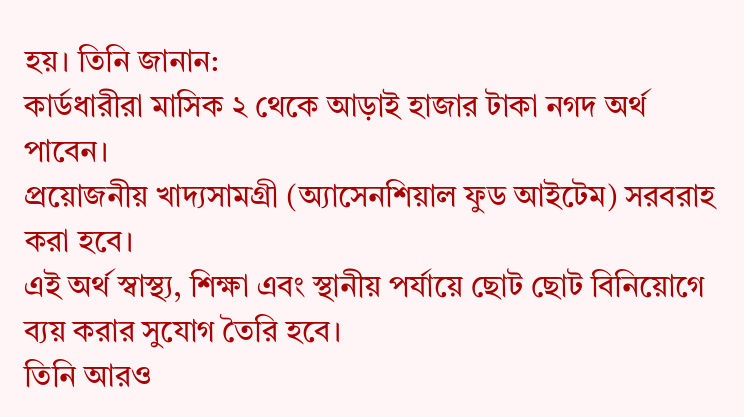হয়। তিনি জানান:
কার্ডধারীরা মাসিক ২ থেকে আড়াই হাজার টাকা নগদ অর্থ পাবেন।
প্রয়োজনীয় খাদ্যসামগ্রী (অ্যাসেনশিয়াল ফুড আইটেম) সরবরাহ করা হবে।
এই অর্থ স্বাস্থ্য, শিক্ষা এবং স্থানীয় পর্যায়ে ছোট ছোট বিনিয়োগে ব্যয় করার সুযোগ তৈরি হবে।
তিনি আরও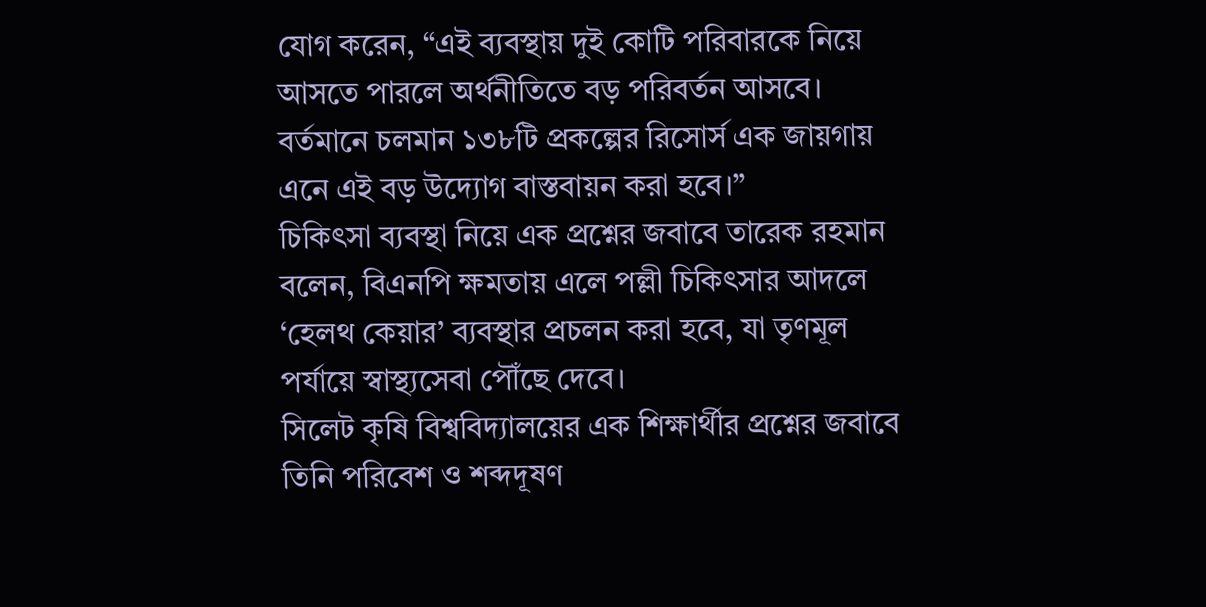যোগ করেন, “এই ব্যবস্থায় দুই কোটি পরিবারকে নিয়ে আসতে পারলে অর্থনীতিতে বড় পরিবর্তন আসবে। বর্তমানে চলমান ১৩৮টি প্রকল্পের রিসোর্স এক জায়গায় এনে এই বড় উদ্যোগ বাস্তবায়ন করা হবে।”
চিকিৎসা ব্যবস্থা নিয়ে এক প্রশ্নের জবাবে তারেক রহমান বলেন, বিএনপি ক্ষমতায় এলে পল্লী চিকিৎসার আদলে ‘হেলথ কেয়ার’ ব্যবস্থার প্রচলন করা হবে, যা তৃণমূল পর্যায়ে স্বাস্থ্যসেবা পৌঁছে দেবে।
সিলেট কৃষি বিশ্ববিদ্যালয়ের এক শিক্ষার্থীর প্রশ্নের জবাবে তিনি পরিবেশ ও শব্দদূষণ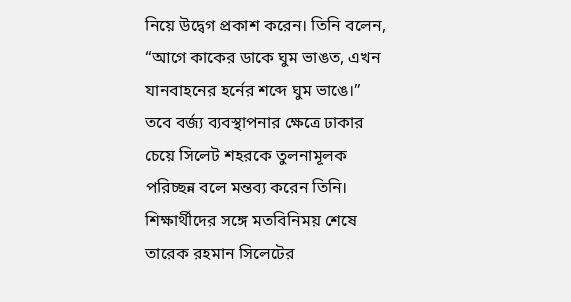নিয়ে উদ্বেগ প্রকাশ করেন। তিনি বলেন, “আগে কাকের ডাকে ঘুম ভাঙত, এখন যানবাহনের হর্নের শব্দে ঘুম ভাঙে।” তবে বর্জ্য ব্যবস্থাপনার ক্ষেত্রে ঢাকার চেয়ে সিলেট শহরকে তুলনামূলক পরিচ্ছন্ন বলে মন্তব্য করেন তিনি।
শিক্ষার্থীদের সঙ্গে মতবিনিময় শেষে তারেক রহমান সিলেটের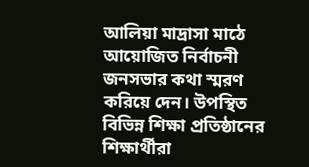আলিয়া মাদ্রাসা মাঠে আয়োজিত নির্বাচনী জনসভার কথা স্মরণ করিয়ে দেন। উপস্থিত বিভিন্ন শিক্ষা প্রতিষ্ঠানের শিক্ষার্থীরা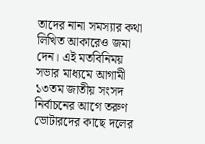তাদের নানা সমস্যার কথা লিখিত আকারেও জমা দেন। এই মতবিনিময় সভার মাধ্যমে আগামী ১৩তম জাতীয় সংসদ নির্বাচনের আগে তরুণ ভোটারদের কাছে দলের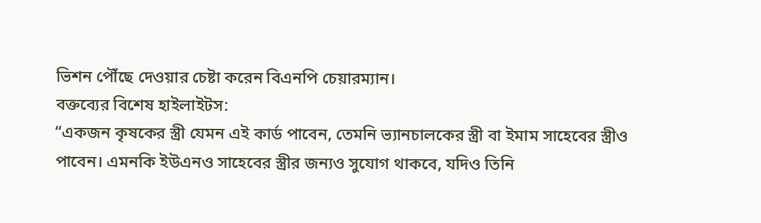ভিশন পৌঁছে দেওয়ার চেষ্টা করেন বিএনপি চেয়ারম্যান।
বক্তব্যের বিশেষ হাইলাইটস:
“একজন কৃষকের স্ত্রী যেমন এই কার্ড পাবেন, তেমনি ভ্যানচালকের স্ত্রী বা ইমাম সাহেবের স্ত্রীও পাবেন। এমনকি ইউএনও সাহেবের স্ত্রীর জন্যও সুযোগ থাকবে, যদিও তিনি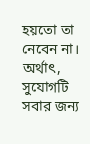হয়তো তা নেবেন না। অর্থাৎ, সুযোগটি সবার জন্য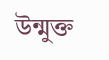উন্মুক্ত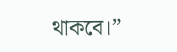থাকবে।”